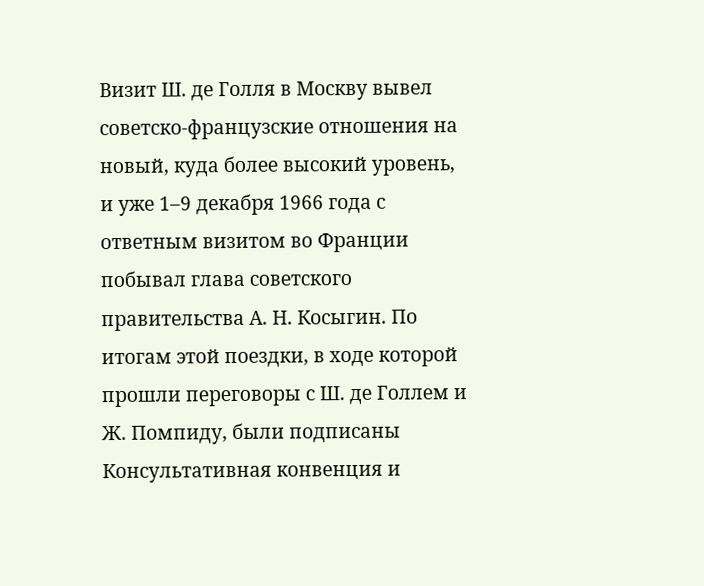Визит Ш. де Голля в Москву вывел советско-французские отношения на новый, куда более высокий уровень, и уже 1–9 декабря 1966 года с ответным визитом во Франции побывал глава советского правительства А. Н. Косыгин. По итогам этой поездки, в ходе которой прошли переговоры с Ш. де Голлем и Ж. Помпиду, были подписаны Консультативная конвенция и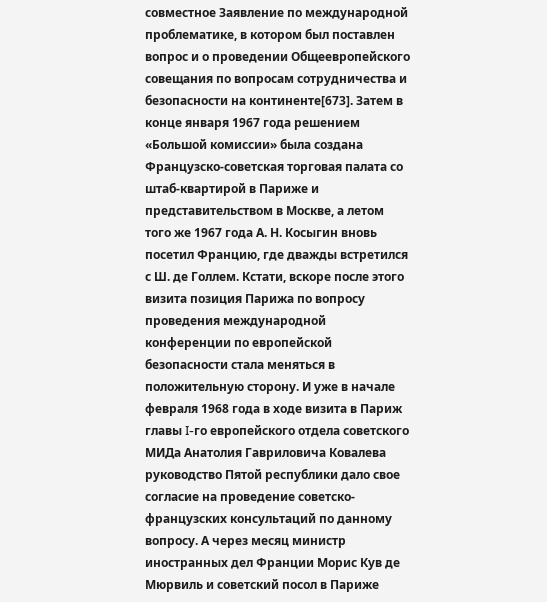совместное Заявление по международной проблематике, в котором был поставлен вопрос и о проведении Общеевропейского совещания по вопросам сотрудничества и безопасности на континенте[673]. Затем в конце января 1967 года решением «Большой комиссии» была создана Французско-советская торговая палата со штаб-квартирой в Париже и представительством в Москве, а летом того же 1967 года А. Н. Косыгин вновь посетил Францию, где дважды встретился с Ш. де Голлем. Кстати, вскоре после этого визита позиция Парижа по вопросу проведения международной конференции по европейской безопасности стала меняться в положительную сторону. И уже в начале февраля 1968 года в ходе визита в Париж главы I-го европейского отдела советского МИДа Анатолия Гавриловича Ковалева руководство Пятой республики дало свое согласие на проведение советско-французских консультаций по данному вопросу. А через месяц министр иностранных дел Франции Морис Кув де Мюрвиль и советский посол в Париже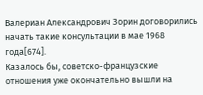Валериан Александрович Зорин договорились начать такие консультации в мае 1968 года[674].
Казалось бы, советско-французские отношения уже окончательно вышли на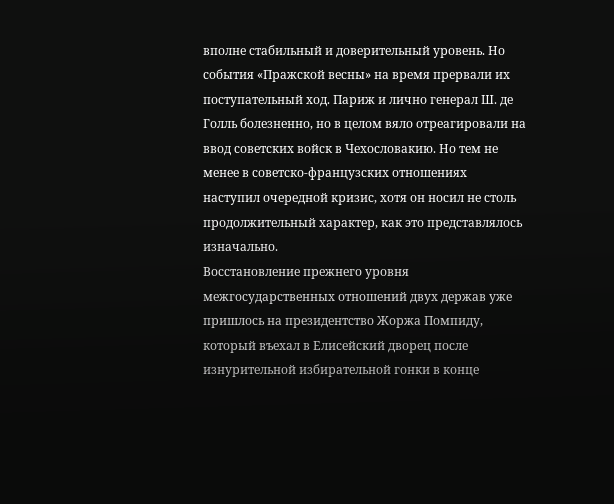вполне стабильный и доверительный уровень. Но события «Пражской весны» на время прервали их поступательный ход. Париж и лично генерал Ш. де Голль болезненно, но в целом вяло отреагировали на ввод советских войск в Чехословакию. Но тем не менее в советско-французских отношениях наступил очередной кризис, хотя он носил не столь продолжительный характер, как это представлялось изначально.
Восстановление прежнего уровня межгосударственных отношений двух держав уже пришлось на президентство Жоржа Помпиду, который въехал в Елисейский дворец после изнурительной избирательной гонки в конце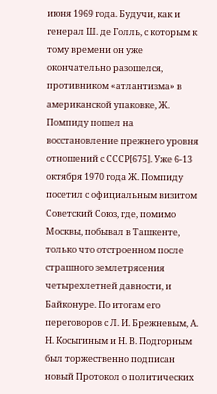июня 1969 года. Будучи, как и генерал Ш. де Голль, с которым к тому времени он уже окончательно разошелся, противником «атлантизма» в американской упаковке, Ж. Помпиду пошел на восстановление прежнего уровня отношений с СССР[675]. Уже 6-13 октября 1970 года Ж. Помпиду посетил с официальным визитом Советский Союз, где, помимо Москвы, побывал в Ташкенте, только что отстроенном после страшного землетрясения четырехлетней давности, и Байконуре. По итогам его переговоров с Л. И. Брежневым, А. Н. Косыгиным и Н. В. Подгорным был торжественно подписан новый Протокол о политических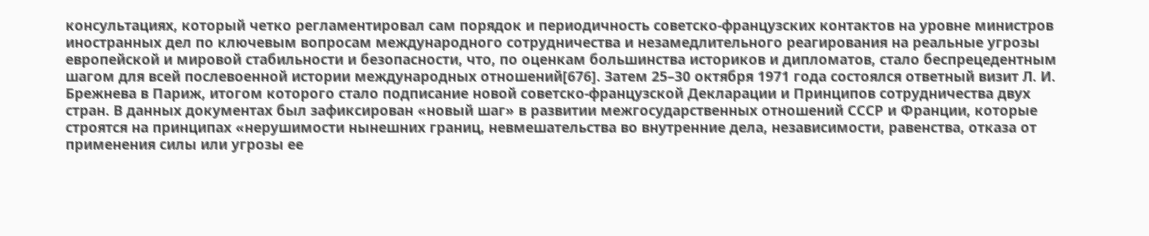консультациях, который четко регламентировал сам порядок и периодичность советско-французских контактов на уровне министров иностранных дел по ключевым вопросам международного сотрудничества и незамедлительного реагирования на реальные угрозы европейской и мировой стабильности и безопасности, что, по оценкам большинства историков и дипломатов, стало беспрецедентным шагом для всей послевоенной истории международных отношений[676]. Затем 25–30 октября 1971 года состоялся ответный визит Л. И. Брежнева в Париж, итогом которого стало подписание новой советско-французской Декларации и Принципов сотрудничества двух стран. В данных документах был зафиксирован «новый шаг» в развитии межгосударственных отношений СССР и Франции, которые строятся на принципах «нерушимости нынешних границ, невмешательства во внутренние дела, независимости, равенства, отказа от применения силы или угрозы ее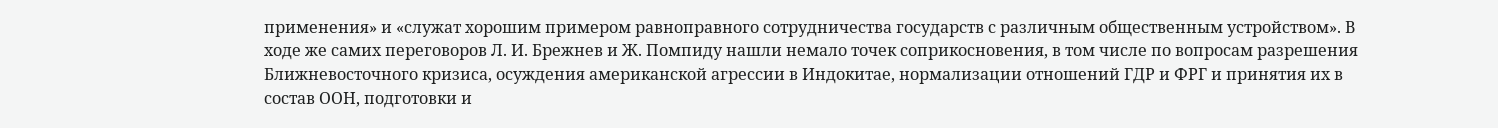применения» и «служат хорошим примером равноправного сотрудничества государств с различным общественным устройством». В ходе же самих переговоров Л. И. Брежнев и Ж. Помпиду нашли немало точек соприкосновения, в том числе по вопросам разрешения Ближневосточного кризиса, осуждения американской агрессии в Индокитае, нормализации отношений ГДР и ФРГ и принятия их в состав ООН, подготовки и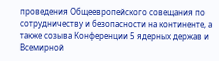проведения Общеевропейского совещания по сотрудничеству и безопасности на континенте, а также созыва Конференции 5 ядерных держав и Всемирной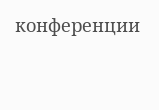конференции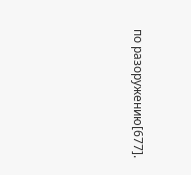по разоружению[677].